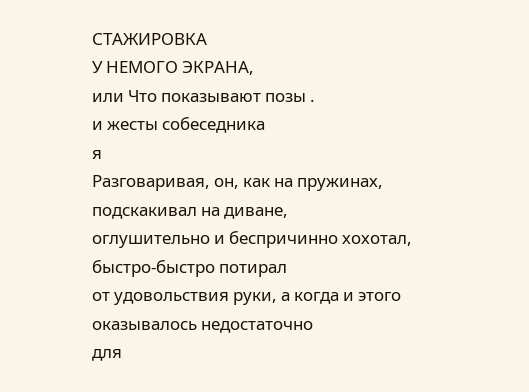СТАЖИРОВКА
У НЕМОГО ЭКРАНА,
или Что показывают позы .
и жесты собеседника
я
Разговаривая, он, как на пружинах, подскакивал на диване,
оглушительно и беспричинно хохотал, быстро-быстро потирал
от удовольствия руки, а когда и этого оказывалось недостаточно
для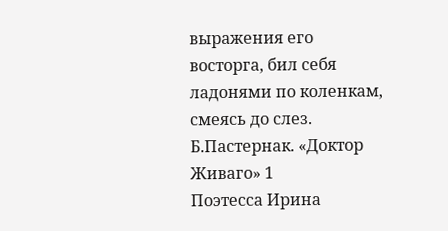выражения его восторга, бил себя ладонями по коленкам,
смеясь до слез.
Б.Пастернак. «Доктор Живаго» 1
Поэтесса Ирина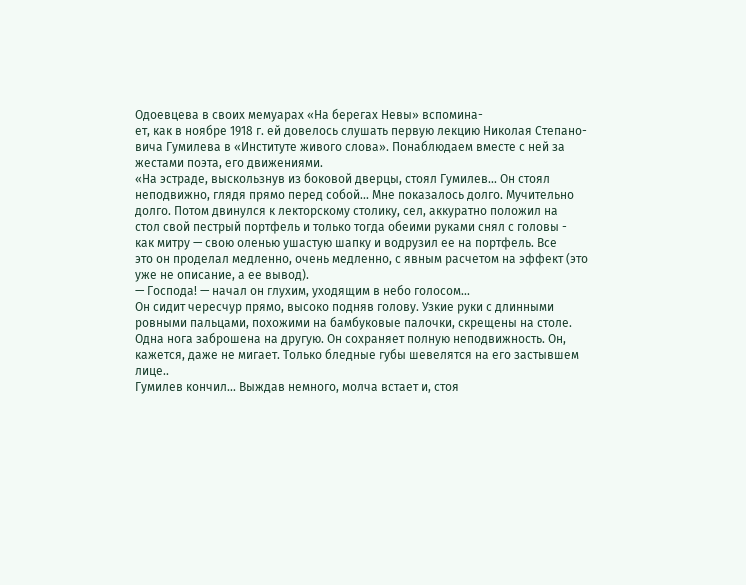Одоевцева в своих мемуарах «На берегах Невы» вспомина-
ет, как в ноябре 1918 г. ей довелось слушать первую лекцию Николая Степано-
вича Гумилева в «Институте живого слова». Понаблюдаем вместе с ней за
жестами поэта, его движениями.
«На эстраде, выскользнув из боковой дверцы, стоял Гумилев... Он стоял
неподвижно, глядя прямо перед собой... Мне показалось долго. Мучительно
долго. Потом двинулся к лекторскому столику, сел, аккуратно положил на
стол свой пестрый портфель и только тогда обеими руками снял с головы -
как митру — свою оленью ушастую шапку и водрузил ее на портфель. Все
это он проделал медленно, очень медленно, с явным расчетом на эффект (это
уже не описание, а ее вывод).
— Господа! — начал он глухим, уходящим в небо голосом...
Он сидит чересчур прямо, высоко подняв голову. Узкие руки с длинными
ровными пальцами, похожими на бамбуковые палочки, скрещены на столе.
Одна нога заброшена на другую. Он сохраняет полную неподвижность. Он,
кажется, даже не мигает. Только бледные губы шевелятся на его застывшем
лице..
Гумилев кончил... Выждав немного, молча встает и, стоя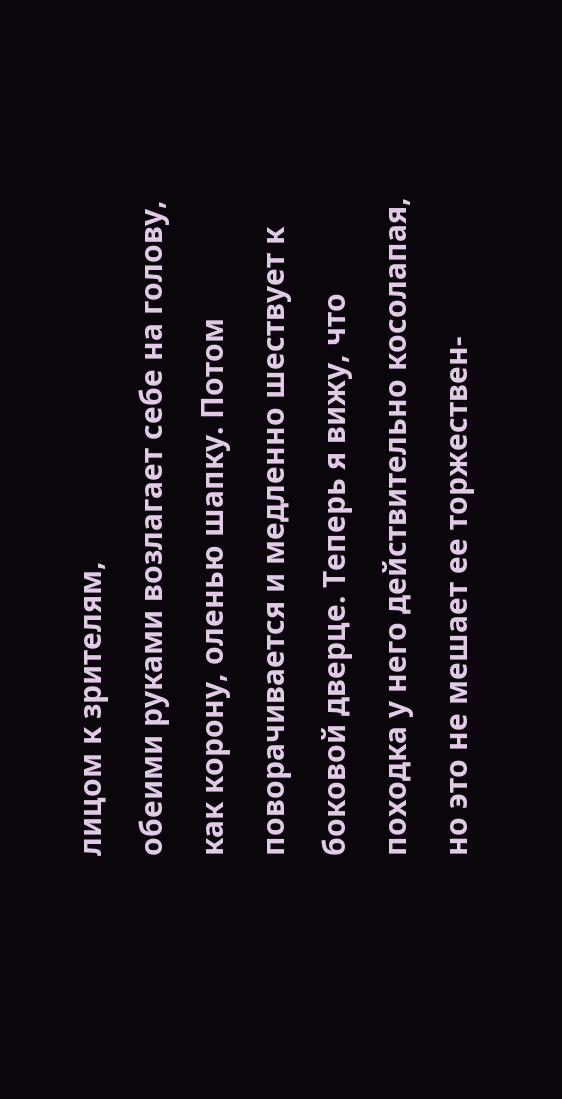лицом к зрителям,
обеими руками возлагает себе на голову, как корону, оленью шапку. Потом
поворачивается и медленно шествует к боковой дверце. Теперь я вижу, что
походка у него действительно косолапая, но это не мешает ее торжествен-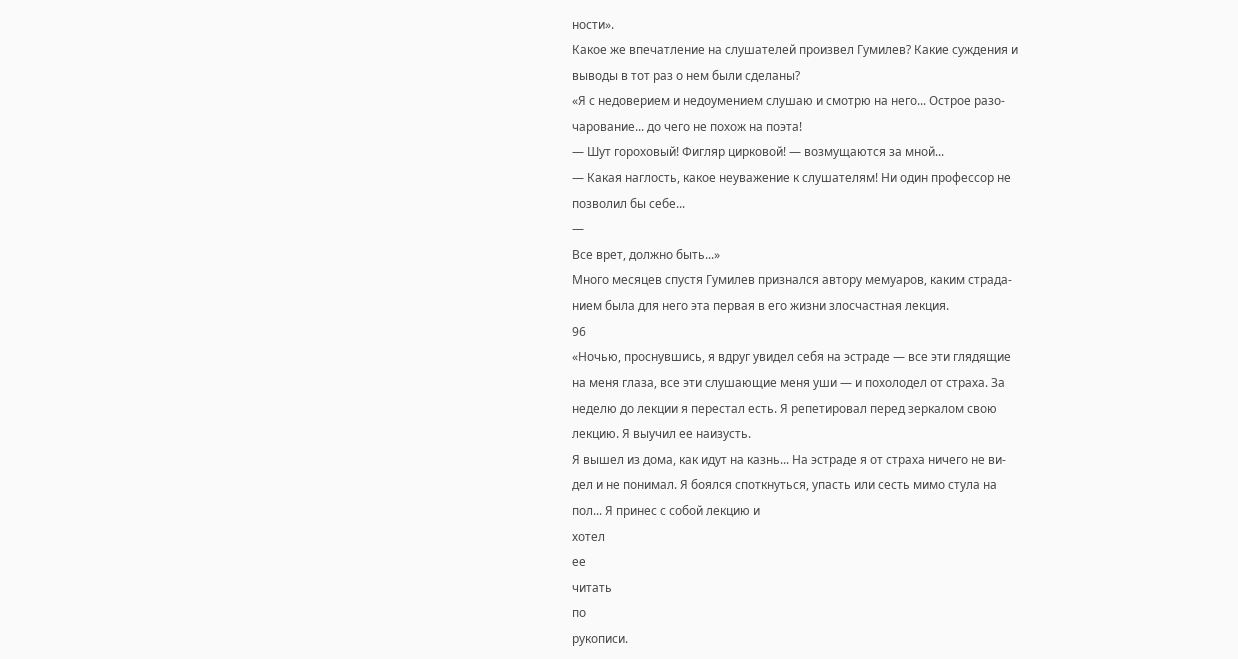ности».
Какое же впечатление на слушателей произвел Гумилев? Какие суждения и
выводы в тот раз о нем были сделаны?
«Я с недоверием и недоумением слушаю и смотрю на него... Острое разо-
чарование... до чего не похож на поэта!
— Шут гороховый! Фигляр цирковой! — возмущаются за мной...
— Какая наглость, какое неуважение к слушателям! Ни один профессор не
позволил бы себе...
—
Все врет, должно быть...»
Много месяцев спустя Гумилев признался автору мемуаров, каким страда-
нием была для него эта первая в его жизни злосчастная лекция.
96
«Ночью, проснувшись, я вдруг увидел себя на эстраде — все эти глядящие
на меня глаза, все эти слушающие меня уши — и похолодел от страха. За
неделю до лекции я перестал есть. Я репетировал перед зеркалом свою
лекцию. Я выучил ее наизусть.
Я вышел из дома, как идут на казнь... На эстраде я от страха ничего не ви-
дел и не понимал. Я боялся споткнуться, упасть или сесть мимо стула на
пол... Я принес с собой лекцию и
хотел
ее
читать
по
рукописи.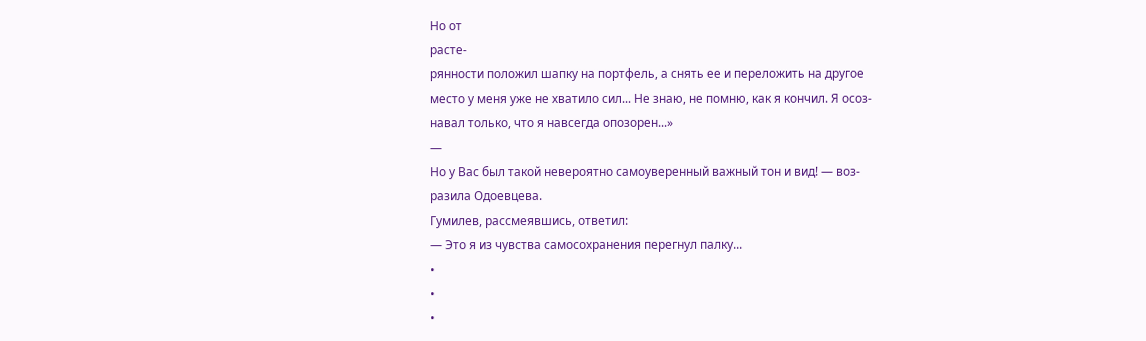Но от
расте-
рянности положил шапку на портфель, а снять ее и переложить на другое
место у меня уже не хватило сил... Не знаю, не помню, как я кончил. Я осоз-
навал только, что я навсегда опозорен...»
—
Но у Вас был такой невероятно самоуверенный важный тон и вид! — воз-
разила Одоевцева.
Гумилев, рассмеявшись, ответил:
— Это я из чувства самосохранения перегнул палку...
•
•
•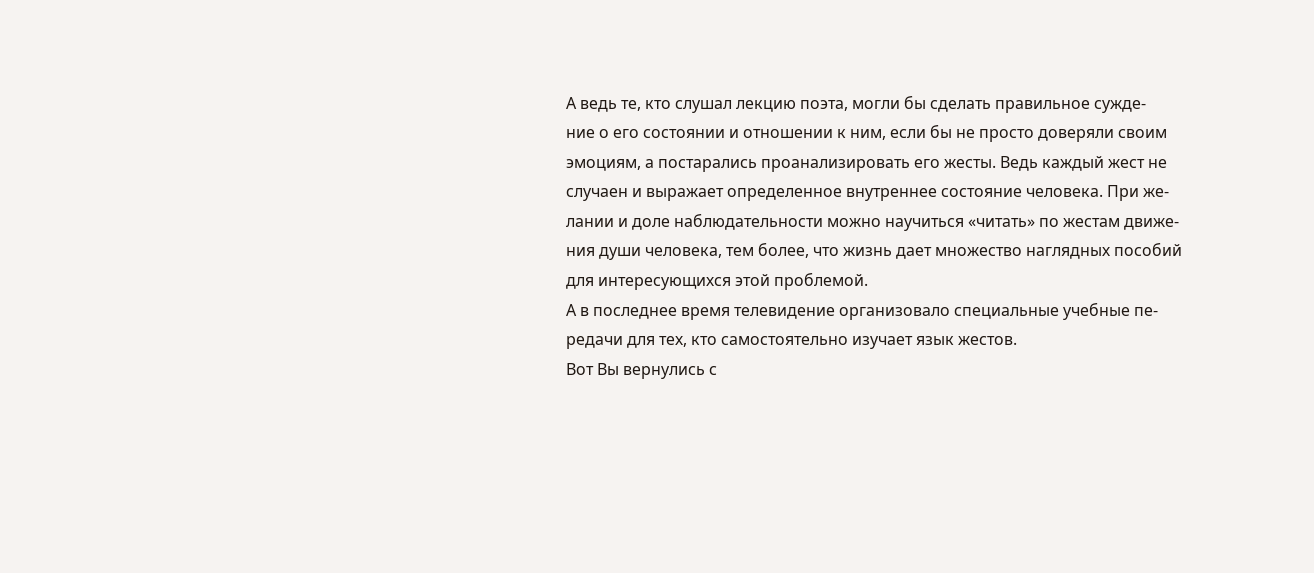А ведь те, кто слушал лекцию поэта, могли бы сделать правильное сужде-
ние о его состоянии и отношении к ним, если бы не просто доверяли своим
эмоциям, а постарались проанализировать его жесты. Ведь каждый жест не
случаен и выражает определенное внутреннее состояние человека. При же-
лании и доле наблюдательности можно научиться «читать» по жестам движе-
ния души человека, тем более, что жизнь дает множество наглядных пособий
для интересующихся этой проблемой.
А в последнее время телевидение организовало специальные учебные пе-
редачи для тех, кто самостоятельно изучает язык жестов.
Вот Вы вернулись с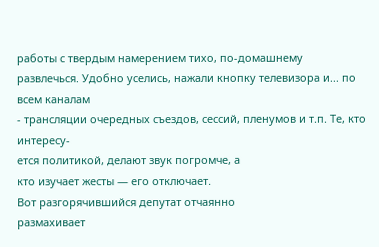работы с твердым намерением тихо, по-домашнему
развлечься. Удобно уселись, нажали кнопку телевизора и... по всем каналам
- трансляции очередных съездов, сессий, пленумов и т.п. Те, кто интересу-
ется политикой, делают звук погромче, а
кто изучает жесты — его отключает.
Вот разгорячившийся депутат отчаянно
размахивает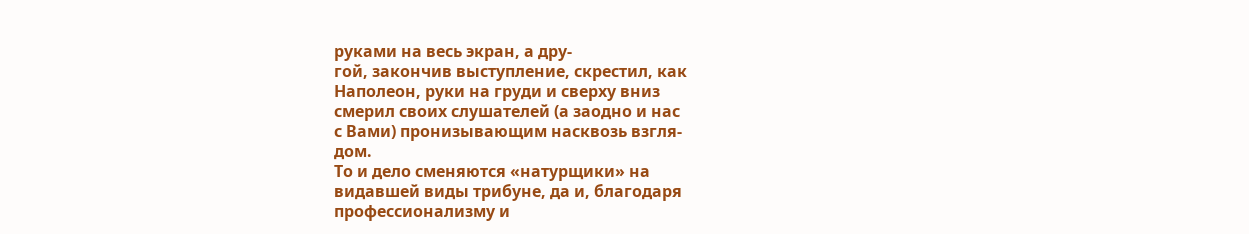руками на весь экран, а дру-
гой, закончив выступление, скрестил, как
Наполеон, руки на груди и сверху вниз
смерил своих слушателей (а заодно и нас
с Вами) пронизывающим насквозь взгля-
дом.
То и дело сменяются «натурщики» на
видавшей виды трибуне, да и, благодаря
профессионализму и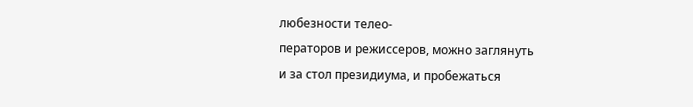любезности телео-
ператоров и режиссеров, можно заглянуть
и за стол президиума, и пробежаться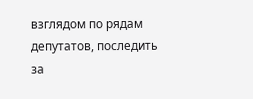взглядом по рядам депутатов, последить
за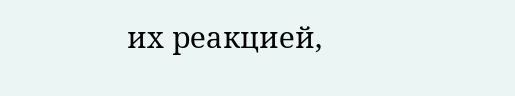их реакцией,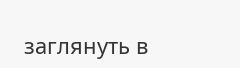заглянуть в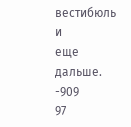вестибюль и
еще дальше.
-909
97